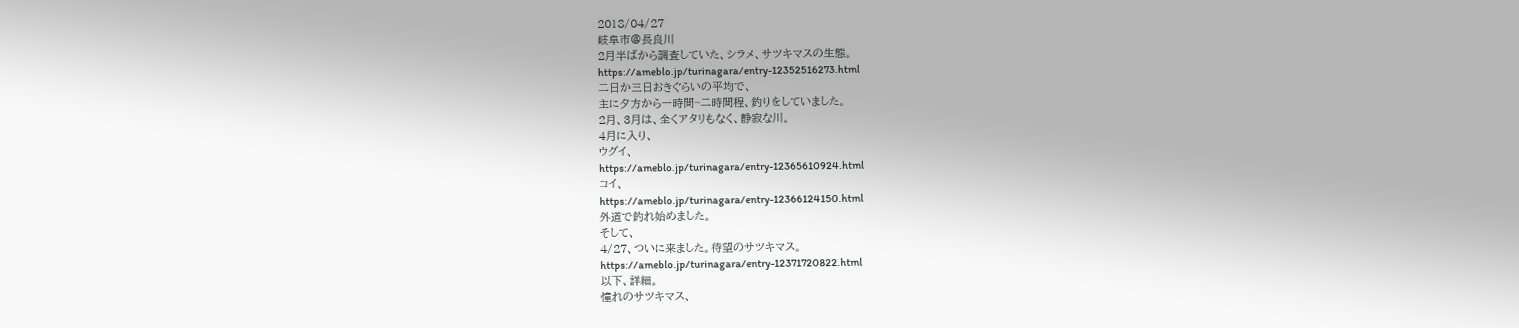2018/04/27
岐阜市@長良川
2月半ばから調査していた、シラメ、サツキマスの生態。
https://ameblo.jp/turinagara/entry-12352516273.html
二日か三日おきぐらいの平均で、
主に夕方から一時間~二時間程、釣りをしていました。
2月、3月は、全くアタリもなく、静寂な川。
4月に入り、
ウグイ、
https://ameblo.jp/turinagara/entry-12365610924.html
コイ、
https://ameblo.jp/turinagara/entry-12366124150.html
外道で釣れ始めました。
そして、
4/27、ついに来ました。待望のサツキマス。
https://ameblo.jp/turinagara/entry-12371720822.html
以下、詳細。
憧れのサツキマス、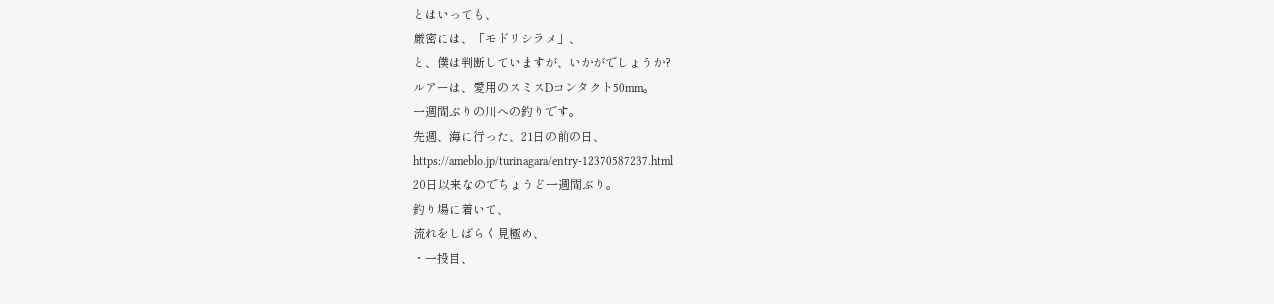とはいっても、
厳密には、「モドリシラメ」、
と、僕は判断していますが、いかがでしょうか?
ルアーは、愛用のスミスDコンタクト50mm。
一週間ぶりの川への釣りです。
先週、海に行った、21日の前の日、
https://ameblo.jp/turinagara/entry-12370587237.html
20日以来なのでちょうど一週間ぶり。
釣り場に着いて、
流れをしばらく見極め、
・一投目、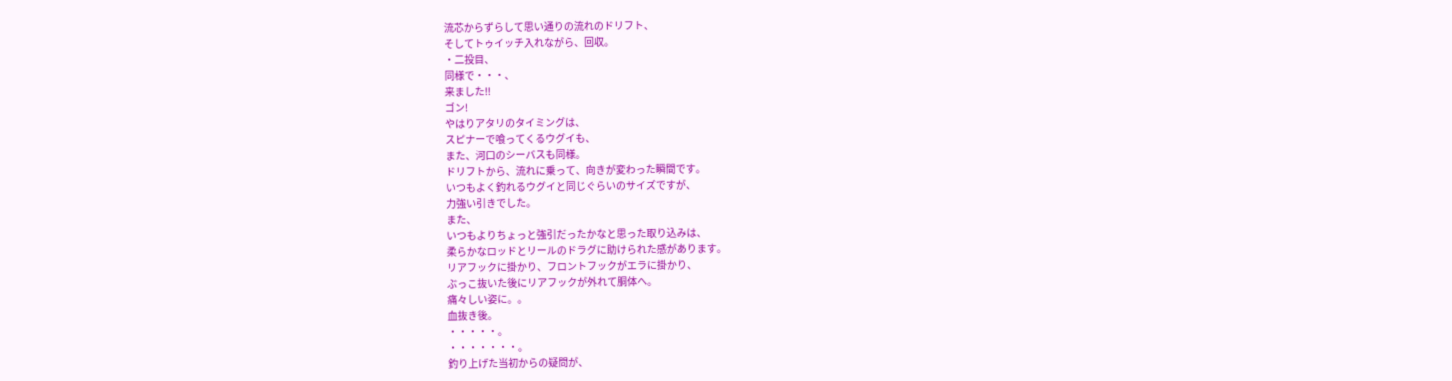流芯からずらして思い通りの流れのドリフト、
そしてトゥイッチ入れながら、回収。
・二投目、
同様で・・・、
来ました!!
ゴン!
やはりアタリのタイミングは、
スピナーで喰ってくるウグイも、
また、河口のシーバスも同様。
ドリフトから、流れに乗って、向きが変わった瞬間です。
いつもよく釣れるウグイと同じぐらいのサイズですが、
力強い引きでした。
また、
いつもよりちょっと強引だったかなと思った取り込みは、
柔らかなロッドとリールのドラグに助けられた感があります。
リアフックに掛かり、フロントフックがエラに掛かり、
ぶっこ抜いた後にリアフックが外れて胴体へ。
痛々しい姿に。。
血抜き後。
・・・・・。
・・・・・・・。
釣り上げた当初からの疑問が、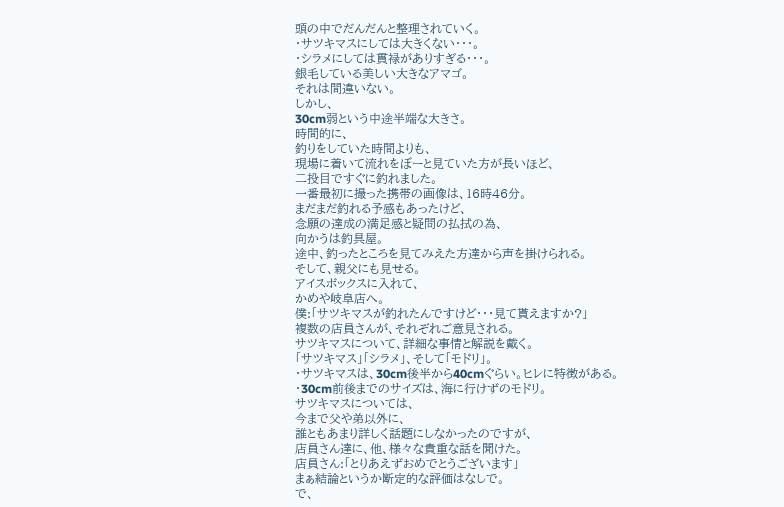頭の中でだんだんと整理されていく。
・サツキマスにしては大きくない・・・。
・シラメにしては貫禄がありすぎる・・・。
銀毛している美しい大きなアマゴ。
それは間違いない。
しかし、
30cm弱という中途半端な大きさ。
時間的に、
釣りをしていた時間よりも、
現場に着いて流れをぼーと見ていた方が長いほど、
二投目ですぐに釣れました。
一番最初に撮った携帯の画像は、16時46分。
まだまだ釣れる予感もあったけど、
念願の達成の満足感と疑問の払拭の為、
向かうは釣具屋。
途中、釣ったところを見てみえた方達から声を掛けられる。
そして、親父にも見せる。
アイスボックスに入れて、
かめや岐阜店へ。
僕:「サツキマスが釣れたんですけど・・・見て貰えますか?」
複数の店員さんが、それぞれご意見される。
サツキマスについて、詳細な事情と解説を戴く。
「サツキマス」「シラメ」、そして「モドリ」。
・サツキマスは、30cm後半から40cmぐらい。ヒレに特徴がある。
・30cm前後までのサイズは、海に行けずのモドリ。
サツキマスについては、
今まで父や弟以外に、
誰ともあまり詳しく話題にしなかったのですが、
店員さん達に、他、様々な貴重な話を聞けた。
店員さん:「とりあえずおめでとうございます」
まぁ結論というか断定的な評価はなしで。
で、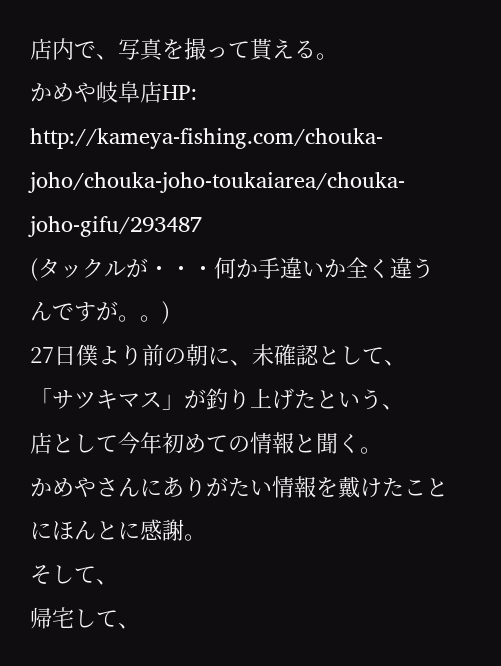店内で、写真を撮って貰える。
かめや岐阜店HP:
http://kameya-fishing.com/chouka-joho/chouka-joho-toukaiarea/chouka-joho-gifu/293487
(タックルが・・・何か手違いか全く違うんですが。。)
27日僕より前の朝に、未確認として、
「サツキマス」が釣り上げたという、
店として今年初めての情報と聞く。
かめやさんにありがたい情報を戴けたことにほんとに感謝。
そして、
帰宅して、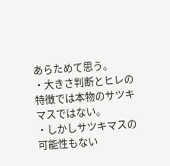あらためて思う。
・大きさ判断とヒレの特徴では本物のサツキマスではない。
・しかしサツキマスの可能性もない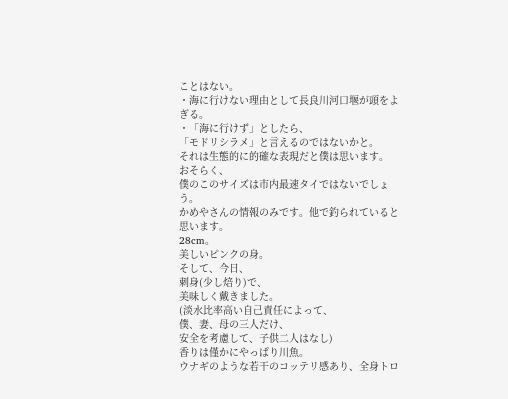ことはない。
・海に行けない理由として長良川河口堰が頭をよぎる。
・「海に行けず」としたら、
「モドリシラメ」と言えるのではないかと。
それは生態的に的確な表現だと僕は思います。
おそらく、
僕のこのサイズは市内最速タイではないでしょう。
かめやさんの情報のみです。他で釣られていると思います。
28cm。
美しいピンクの身。
そして、今日、
刺身(少し焙り)で、
美味しく戴きました。
(淡水比率高い自己責任によって、
僕、妻、母の三人だけ、
安全を考慮して、子供二人はなし)
香りは僅かにやっぱり川魚。
ウナギのような若干のコッテリ感あり、全身トロ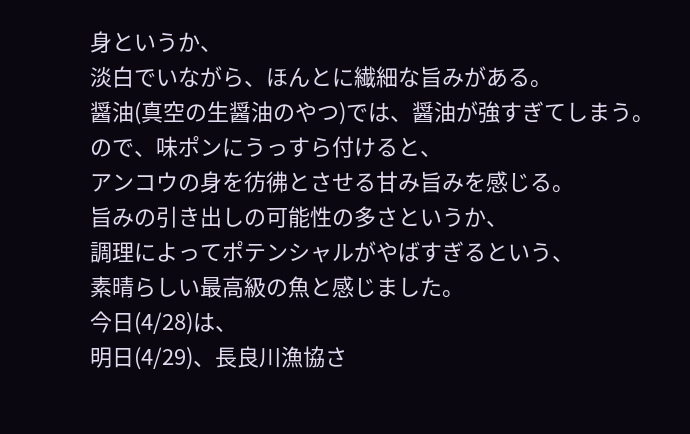身というか、
淡白でいながら、ほんとに繊細な旨みがある。
醤油(真空の生醤油のやつ)では、醤油が強すぎてしまう。
ので、味ポンにうっすら付けると、
アンコウの身を彷彿とさせる甘み旨みを感じる。
旨みの引き出しの可能性の多さというか、
調理によってポテンシャルがやばすぎるという、
素晴らしい最高級の魚と感じました。
今日(4/28)は、
明日(4/29)、長良川漁協さ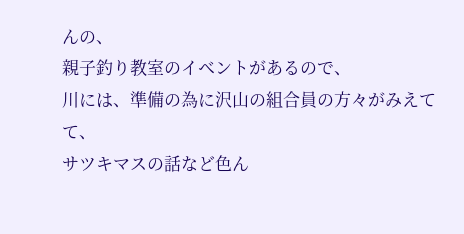んの、
親子釣り教室のイベントがあるので、
川には、準備の為に沢山の組合員の方々がみえてて、
サツキマスの話など色ん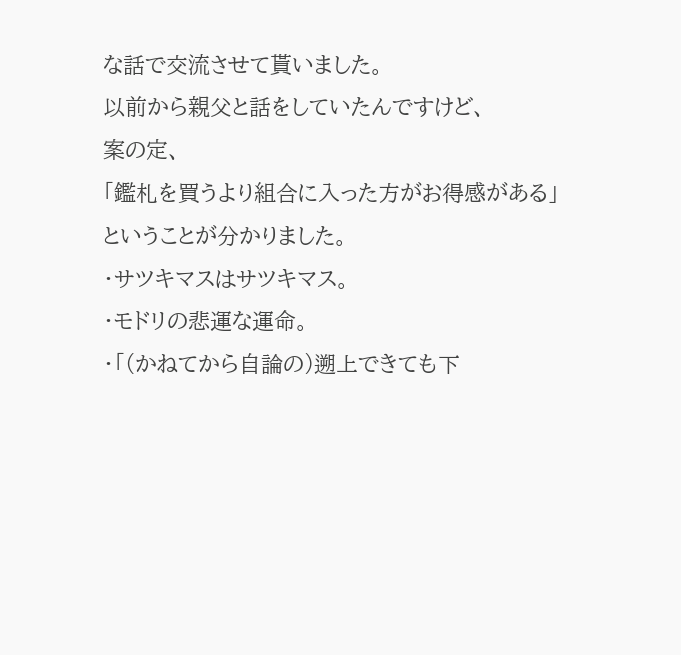な話で交流させて貰いました。
以前から親父と話をしていたんですけど、
案の定、
「鑑札を買うより組合に入った方がお得感がある」
ということが分かりました。
・サツキマスはサツキマス。
・モドリの悲運な運命。
・「(かねてから自論の)遡上できても下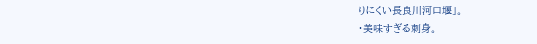りにくい長良川河口堰」。
・美味すぎる刺身。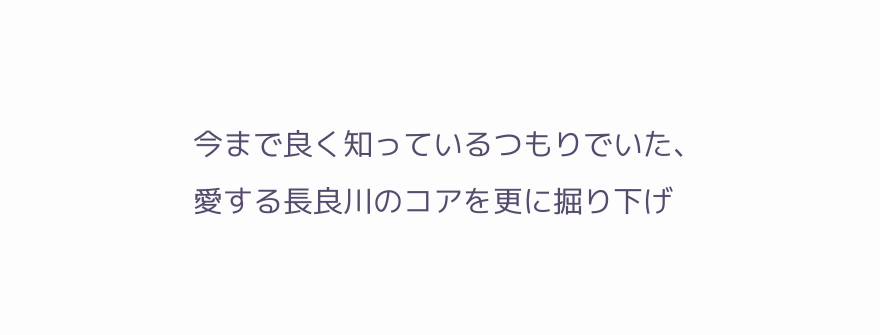今まで良く知っているつもりでいた、
愛する長良川のコアを更に掘り下げ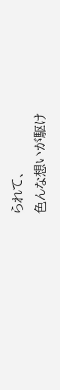られて、
色んな想いが駆け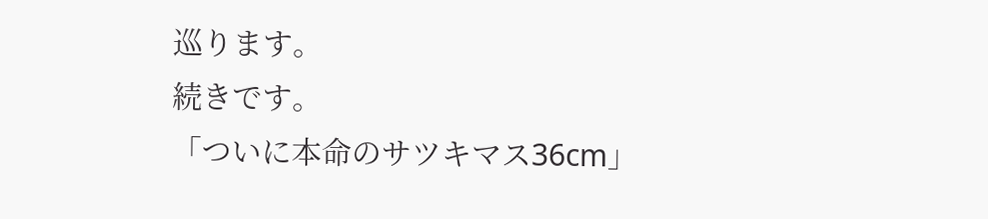巡ります。
続きです。
「ついに本命のサツキマス36cm」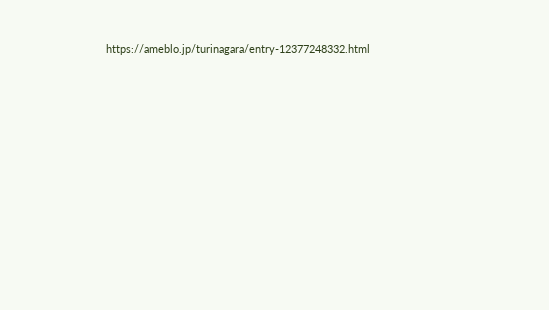https://ameblo.jp/turinagara/entry-12377248332.html